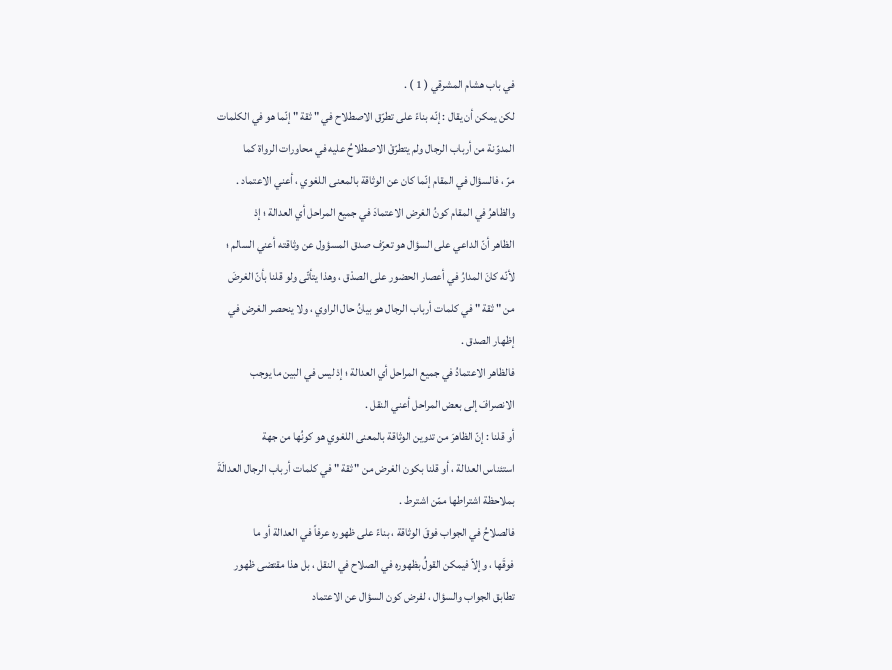في باب هشام المشرقي ( 1 ) .
لكن يمكن أن يقال : إنّه بناءً على تطرّق الاصطلاح في " ثقة " إنّما هو في الكلمات
المدوّنة من أرباب الرجال ولم يتطرّقْ الاصطلاحُ عليه في محاورات الرواة كما
مرّ ، فالسؤال في المقام إنّما كان عن الوثاقة بالمعنى اللغوي ، أعني الاعتماد .
والظاهرُ في المقام كونُ الغرض الاعتمادَ في جميع المراحل أي العدالة ؛ إذ
الظاهر أنّ الداعي على السؤال هو تعرّف صدق المسؤول عن وثاقته أعني السالم ؛
لأنّه كانَ المدارُ في أعصار الحضور على الصدْق ، وهذا يتأتّى ولو قلنا بأنّ الغرضَ
من " ثقة " في كلمات أرباب الرجال هو بيانُ حال الراوي ، ولا ينحصر الغرض في
إظهار الصدق .
فالظاهر الاعتمادُ في جميع المراحل أي العدالة ؛ إذ ليس في البين ما يوجب
الانصرافَ إلى بعض المراحل أعني النقل .
أو قلنا : إنّ الظاهرَ من تدوين الوثاقة بالمعنى اللغوي هو كونُها من جهة
استئناس العدالة ، أو قلنا بكون الغرض من " ثقة " في كلمات أرباب الرجال العدالَةَ
بملاحظة اشتراطها ممّن اشترط .
فالصلاحُ في الجواب فوقَ الوثاقة ، بناءً على ظهوره عرفاً في العدالة أو ما
فوقَها ، وإلاّ فيمكن القولُ بظهوره في الصلاح في النقل ، بل هذا مقتضى ظهور
تطابق الجواب والسؤال ، لفرض كون السؤال عن الاعتماد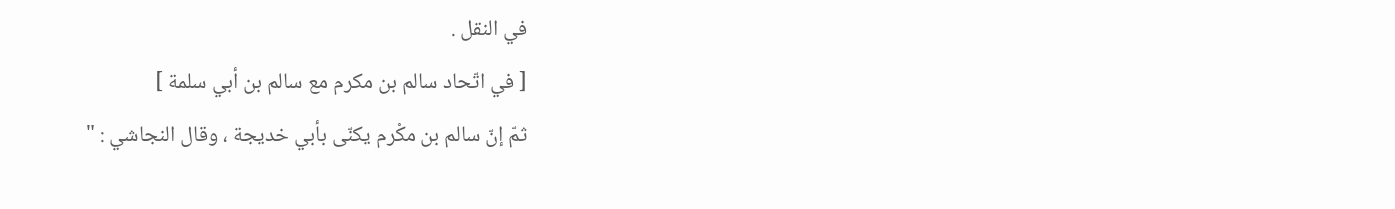في النقل .
[ في اتّحاد سالم بن مكرم مع سالم بن أبي سلمة ]
ثمّ إنّ سالم بن مكْرم يكنّى بأبي خديجة ، وقال النجاشي : "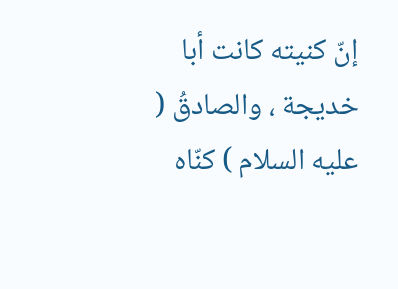إنّ كنيته كانت أبا
خديجة ، والصادقُ ( عليه السلام ) كنّاه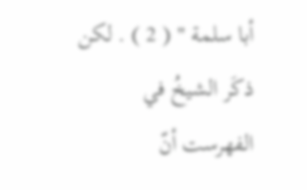أبا سلمة " ( 2 ) . لكن ذكَر الشيخُ في الفهرست أنّ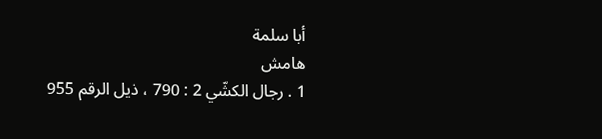أبا سلمة
هامش
1 . رجال الكشّي 2 : 790 ، ذيل الرقم 955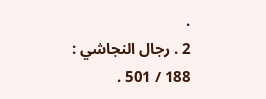.
2 . رجال النجاشي : 188 / 501 .